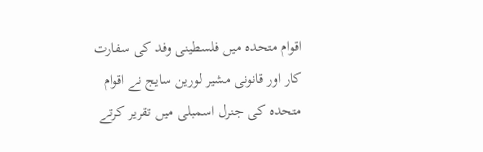اقوام متحدہ میں فلسطینی وفد کی سفارت کار اور قانونی مشیر لورین سایج نے اقوام متحدہ کی جنرل اسمبلی میں تقریر کرتے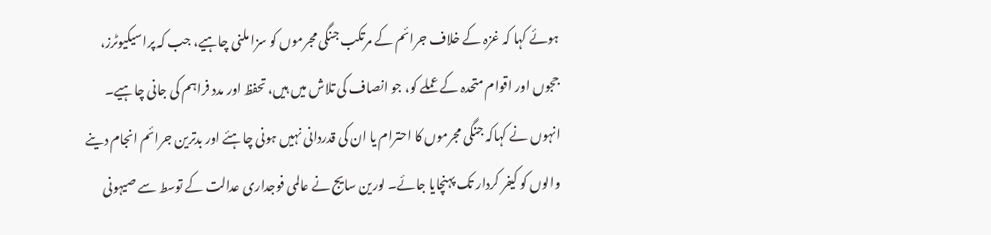ہوئے کہا کہ غزہ کے خلاف جرائم کے مرتکب جنگی مجرموں کو سزا ملنی چاہیے، جب کہ پراسیکیوٹرز، ججوں اور اقوام متحدہ کے عملے کو، جو انصاف کی تلاش میں ہیں، تحفظ اور مدد فراہم کی جانی چاہیے۔
انہوں نے کہاکہ جنگی مجرموں کا احترام یا ان کی قدردانی نہیں ہونی چاہئے اور بدترین جرائم انجام دینے والوں کو کیفر کردار تک پہنچایا جائے۔ لورین سایج نے عالمی فوجداری عدالت کے توسط سے صیہونی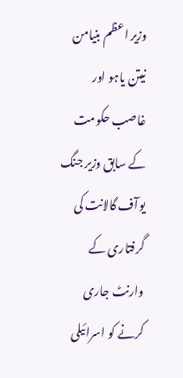وزیر اعظم بنیامن نیتن یاہو اور غاصب حکومت کے سابق وزیر جنگ یوآف گالانت کی گرفتاری کے وارنٹ جاری کرنے کو اسرائیلی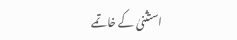استثنیٰ کے خاتمے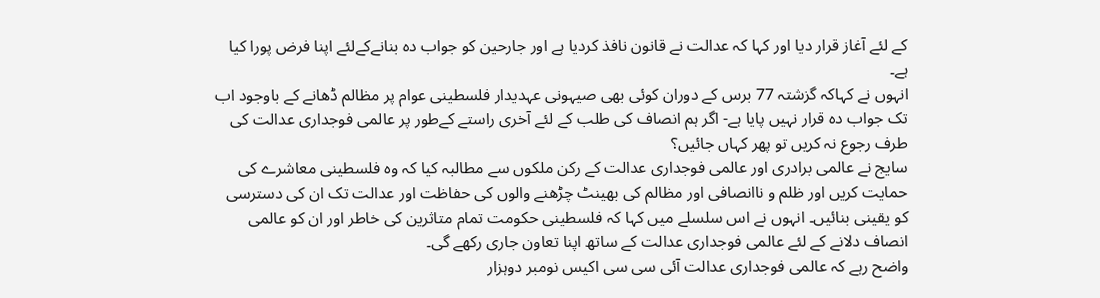کے لئے آغاز قرار دیا اور کہا کہ عدالت نے قانون نافذ کردیا ہے اور جارحین کو جواب دہ بنانےکےلئے اپنا فرض پورا کیا ہے۔
انہوں نے کہاکہ گزشتہ 77 برس کے دوران کوئی بھی صیہونی عہدیدار فلسطینی عوام پر مظالم ڈھانے کے باوجود اب تک جواب دہ قرار نہيں پایا ہے- اگر ہم انصاف کی طلب کے لئے آخری راستے کےطور پر عالمی فوجداری عدالت کی طرف رجوع نہ کریں تو پھر کہاں جائيں؟
سایج نے عالمی برادری اور عالمی فوجداری عدالت کے رکن ملکوں سے مطالبہ کیا کہ وہ فلسطینی معاشرے کی حمایت کریں اور ظلم و ناانصافی اور مظالم کی بھینٹ چڑھنے والوں کی حفاظت اور عدالت تک ان کی دسترسی کو یقینی بنائيں۔ انہوں نے اس سلسلے میں کہا کہ فلسطینی حکومت تمام متاثرین کی خاطر اور ان کو عالمی انصاف دلانے کے لئے عالمی فوجداری عدالت کے ساتھ اپنا تعاون جاری رکھے گی۔
واضح رہے کہ عالمی فوجداری عدالت آئی سی سی اکیس نومبر دوہزار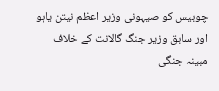چوبیس کو صیہونی وزیر اعظم نیتن یاہو اور سابق وزیر جنگ گالانت کے خلاف مبینہ جنگی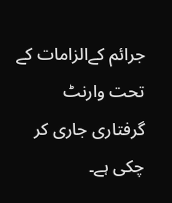جرائم کےالزامات کے تحت وارنٹ گرفتاری جاری کر چکی ہے۔